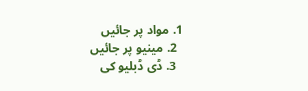1. مواد پر جائیں
  2. مینیو پر جائیں
  3. ڈی ڈبلیو کی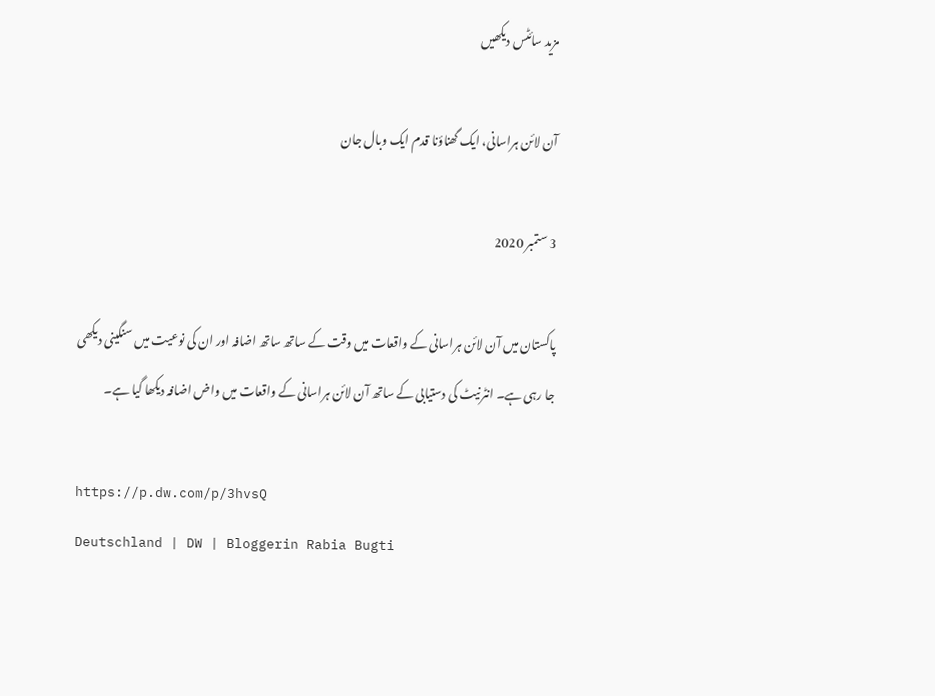مزید سائٹس دیکھیں

آن لائن ہراسانی، ایک گھناؤنا قدم ایک وبال جان

3 ستمبر 2020

پاکستان میں آن لائن ہراسانی کے واقعات میں وقت کے ساتھ ساتھ اضافہ اور ان کی نوعیت میں سنگینی دیکھی جا رہی ہے۔ انٹرنیٹ کی دستیابی کے ساتھ آن لائن ہراسانی کے واقعات میں واض اضافہ دیکھا گیا ہے۔

https://p.dw.com/p/3hvsQ
Deutschland | DW | Bloggerin Rabia Bugti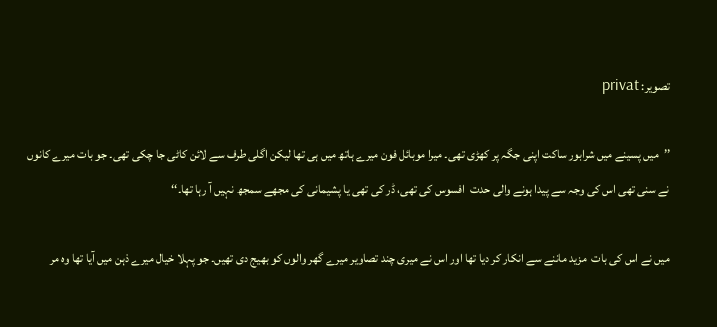تصویر: privat

’’میں پسینے میں شرابور ساکت اپنی جگہ پر کھڑی تھی۔ میرا موبائل فون میرے ہاتھ میں ہی تھا لیکن اگلی طرف سے لائن کاٹی جا چکی تھی۔ جو بات میرے کانوں نے سنی تھی اس کی وجہ سے پیدا ہونے والی حدت  افسوس کی تھی، ڈر کی تھی یا پشیمانی کی مجھے سمجھ نہیں آ رہا تھا۔‘‘

میں نے اس کی بات  مزید ماننے سے انکار کر دیا تھا اور اس نے میری چند تصاویر میرے گھر والوں کو بھیج دی تھیں۔ جو پہلا خیال میرے ذہن میں آیا تھا وہ مر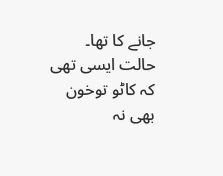جانے کا تھا۔ حالت ایسی تھی کہ کاٹو توخون بھی نہ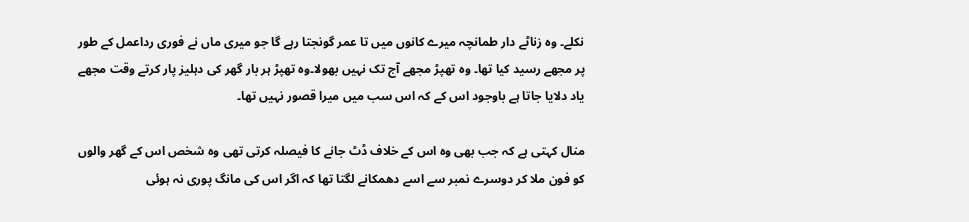نکلے۔ وہ زناٹے دار طمانچہ میرے کانوں میں تا عمر گونجتا رہے گا جو میری ماں نے فوری رداعمل کے طور پر مجھے رسید کیا تھا۔ وہ تھپڑ مجھے آج تک نہیں بھولا۔وہ تھپڑ ہر بار گھر کی دہلیز پار کرتے وقت مجھے یاد دلایا جاتا ہے باوجود اس کے کہ اس سب میں میرا قصور نہیں تھا۔

منال کہتی ہے کہ جب بھی وہ اس کے خلاف ڈٹ جانے کا فیصلہ کرتی تھی وہ شخص اس کے گھر والوں کو فون ملا کر دوسرے نمبر سے اسے دھمکانے لگتا تھا کہ اگر اس کی مانگ پوری نہ ہوئی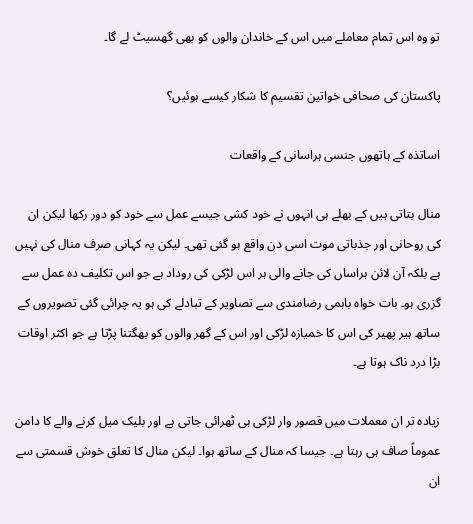تو وہ اس تمام معاملے میں اس کے خاندان والوں کو بھی گھسیٹ لے گا۔

پاکستان کی صحافی خواتین تقسیم کا شکار کیسے ہوئیں؟

اساتذہ کے ہاتھوں جنسی ہراسانی کے واقعات

منال بتاتی ہیں کے بھلے ہی انہوں نے خود کشی جیسے عمل سے خود کو دور رکھا لیکن ان کی روحانی اور جذباتی موت اسی دن واقع ہو گئی تھی۔ لیکن یہ کہانی صرف منال کی نہیں ہے بلکہ آن لائن ہراساں کی جانے والی ہر اس لڑکی کی روداد ہے جو اس تکلیف دہ عمل سے گزری ہو۔ بات خواہ باہمی رضامندی سے تصاویر کے تبادلے کی ہو یہ چرائی گئی تصویروں کے ساتھ ہیر پھیر کی اس کا خمیازہ لڑکی اور اس کے گھر والوں کو بھگتنا پڑتا ہے جو اکثر اوقات بڑا درد ناک ہوتا ہے۔

زیادہ تر ان معملات میں قصور وار لڑکی ہی ٹھرائی جاتی ہے اور بلیک میل کرنے والے کا دامن عموماً صاف ہی رہتا ہے۔ جیسا کہ منال کے ساتھ ہوا۔ لیکن منال کا تعلق خوش قسمتی سے ان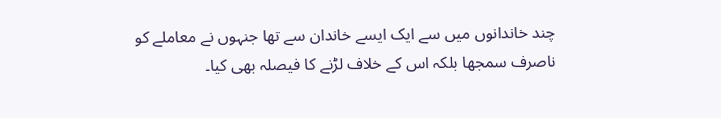چند خاندانوں میں سے ایک ایسے خاندان سے تھا جنہوں نے معاملے کو ناصرف سمجھا بلکہ اس کے خلاف لڑنے کا فیصلہ بھی کیا۔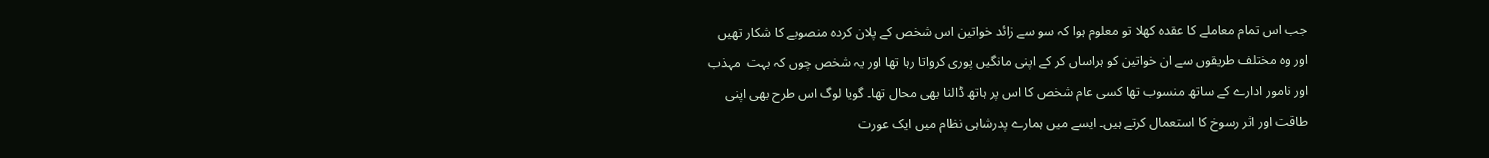جب اس تمام معاملے کا عقدہ کھلا تو معلوم ہوا کہ سو سے زائد خواتین اس شخص کے پلان کردہ منصوبے کا شکار تھیں اور وہ مختلف طریقوں سے ان خواتین کو ہراساں کر کے اپنی مانگیں پوری کرواتا رہا تھا اور یہ شخص چوں کہ بہت  مہذب اور نامور ادارے کے ساتھ منسوب تھا کسی عام شخص کا اس پر ہاتھ ڈالنا بھی محال تھا۔ گویا لوگ اس طرح بھی اپنی طاقت اور اثر رسوخ کا استعمال کرتے ہیں۔ ایسے میں ہمارے پدرشاہی نظام میں ایک عورت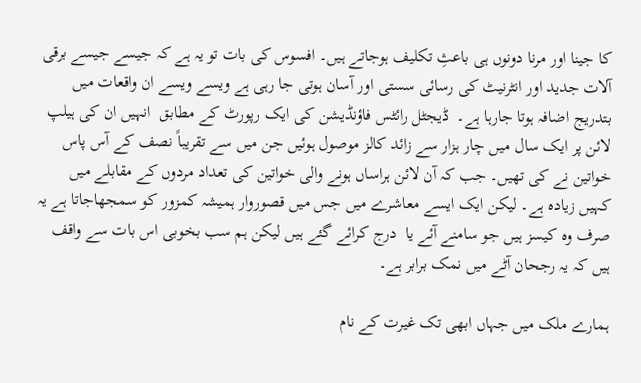کا جینا اور مرنا دونوں ہی باعثِ تکلیف ہوجاتے ہیں۔ افسوس کی بات تو یہ ہے کہ جیسے جیسے برقی آلات جدید اور انٹرنیٹ کی رسائی سستی اور آسان ہوتی جا رہی ہے ویسے ویسے ان واقعات میں بتدریج اضافہ ہوتا جارہا ہے۔  ڈیجٹل رائٹس فاؤنڈیشن کی ایک رپورٹ کے مطابق  انہیں ان کی ہیلپ لائن پر ایک سال میں چار ہزار سے زائد کالز موصول ہوئیں جن میں سے تقریباً نصف کے آس پاس خواتین نے کی تھیں۔ جب کہ آن لائن ہراساں ہونے والی خواتین کی تعداد مردوں کے مقابلے میں کہیں زیادہ ہے۔ لیکن ایک ایسے معاشرے میں جس میں قصوروار ہمیشہ کمزور کو سمجھاجاتا ہے یہ صرف وہ کیسز ہیں جو سامنے آئے یا  درج کرائے گئے ہیں لیکن ہم سب بخوبی اس بات سے واقف ہیں کہ یہ رجحان آٹے میں نمک برابر ہے۔

ہمارے ملک میں جہاں ابھی تک غیرت کے نام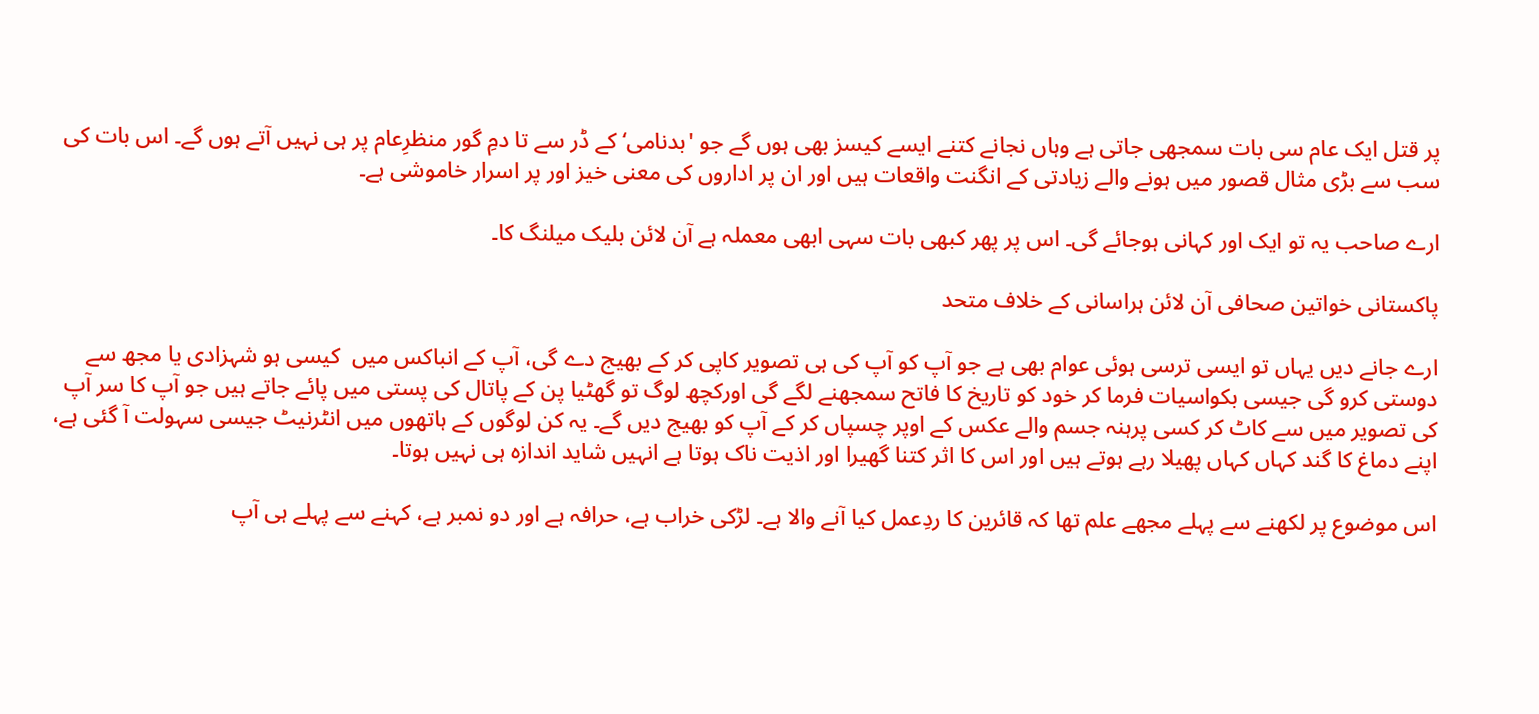پر قتل ایک عام سی بات سمجھی جاتی ہے وہاں نجانے کتنے ایسے کیسز بھی ہوں گے جو 'بدنامی‘ کے ڈر سے تا دمِ گور منظرِعام پر ہی نہیں آتے ہوں گے۔ اس بات کی سب سے بڑی مثال قصور میں ہونے والے زیادتی کے انگنت واقعات ہیں اور ان پر اداروں کی معنی خیز اور پر اسرار خاموشی ہے۔

ارے صاحب یہ تو ایک اور کہانی ہوجائے گی۔ اس پر پھر کبھی بات سہی ابھی معملہ ہے آن لائن بلیک میلنگ کا۔

پاکستانی خواتین صحافی آن لائن ہراسانی کے خلاف متحد

ارے جانے دیں یہاں تو ایسی ترسی ہوئی عوام بھی ہے جو آپ کو آپ کی ہی تصویر کاپی کر کے بھیج دے گی، آپ کے انباکس میں  کیسی ہو شہزادی یا مجھ سے دوستی کرو گی جیسی بکواسیات فرما کر خود کو تاریخ کا فاتح سمجھنے لگے گی اورکچھ لوگ تو گھٹیا پن کے پاتال کی پستی میں پائے جاتے ہیں جو آپ کا سر آپ کی تصویر میں سے کاٹ کر کسی پرہنہ جسم والے عکس کے اوپر چسپاں کر کے آپ کو بھیج دیں گے۔ یہ کن لوگوں کے ہاتھوں میں انٹرنیٹ جیسی سہولت آ گئی ہے، اپنے دماغ کا گند کہاں کہاں پھیلا رہے ہوتے ہیں اور اس کا اثر کتنا گھیرا اور اذیت ناک ہوتا ہے انہیں شاید اندازہ ہی نہیں ہوتا۔

اس موضوع پر لکھنے سے پہلے مجھے علم تھا کہ قائرین کا ردِعمل کیا آنے والا ہے۔ لڑکی خراب ہے، حرافہ ہے اور دو نمبر ہے، کہنے سے پہلے ہی آپ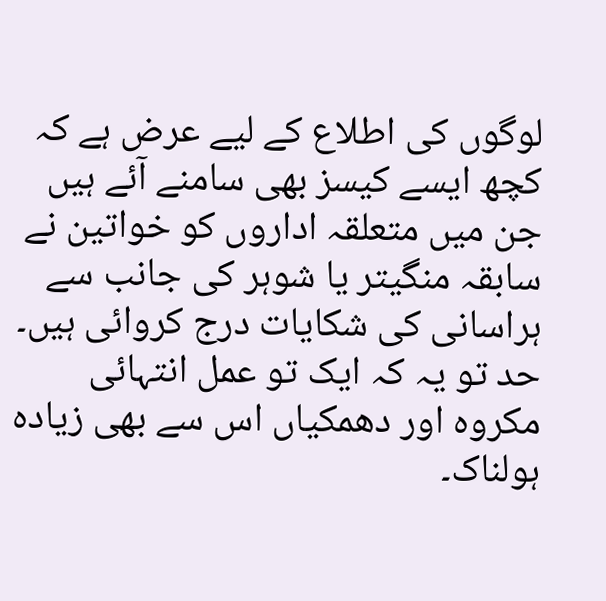لوگوں کی اطلاع کے لیے عرض ہے کہ کچھ ایسے کیسز بھی سامنے آئے ہیں جن میں متعلقہ اداروں کو خواتین نے سابقہ منگیتر یا شوہر کی جانب سے ہراسانی کی شکایات درج کروائی ہیں۔ حد تو یہ کہ ایک تو عمل انتہائی مکروہ اور دھمکیاں اس سے بھی زیادہ ہولناک۔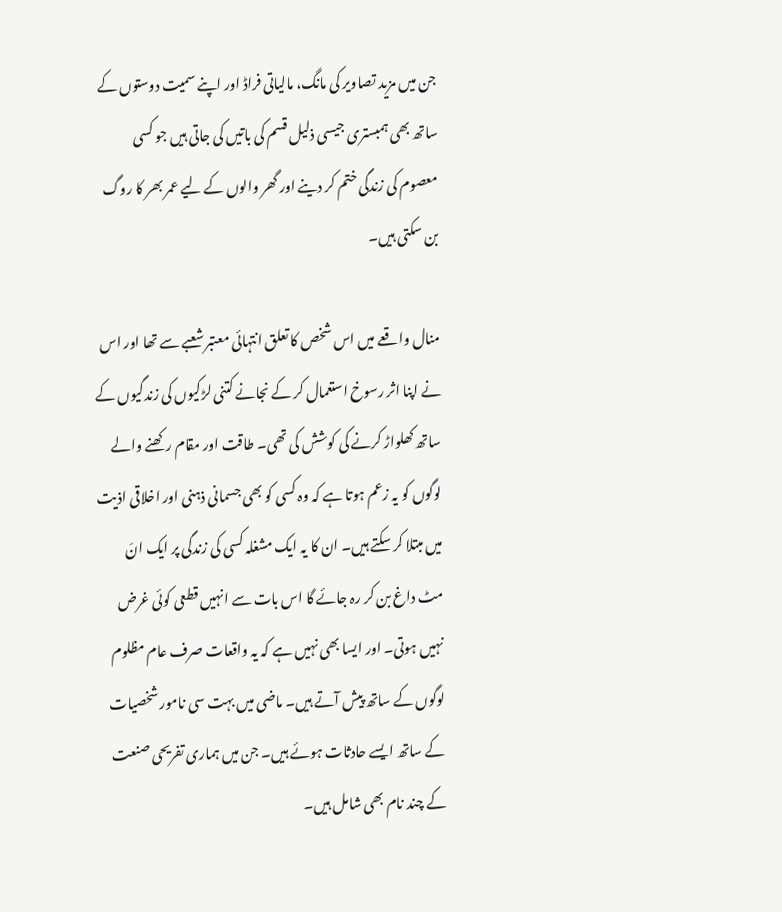جن میں مزید تصاویر کی مانگ، مالیاتی فراڈ اور اپنے سمیت دوستوں کے ساتھ بھی ہمبستری جیسی ذلیل قسم کی باتیں کی جاتی ہیں جو کسی معصوم کی زندگی ختم کر دینے اور گھر والوں کے لیے عمر بھر کا روگ بن سکتی ہیں۔

منال واقعے میں اس شخص کا تعلق انتہائی معتبر شعبے سے تھا اور اس نے اپنا اثر رسوخ استعمال کر کے نجانے کتنی لڑکیوں کی زندگیوں کے ساتھ کھلواڑ کرنے کی کوشش کی تھی۔ طاقت اور مقام رکھنے والے لوگوں کو یہ زعم ہوتا ہے کہ وہ کسی کو بھی جسمانی ذہنی اور اخلاقی اذیت میں مبتلا کر سکتے ہیں۔ ان کا یہ ایک مشغلہ کسی کی زندگی پر ایک انَ مٹ داغ بن کر رہ جائے گا اس بات سے انہیں قطعی کوئی غرض نہیں ہوتی۔ اور ایسا بھی نہیں ہے کہ یہ واقعات صرف عام مظلوم لوگوں کے ساتھ پیش آتے ہیں۔ ماضی میں بہت سی نامور شخصیات کے ساتھ ایسے حادثات ہوئے ہیں۔ جن میں ہماری تفریحی صنعت کے چند نام بھی شامل ہیں۔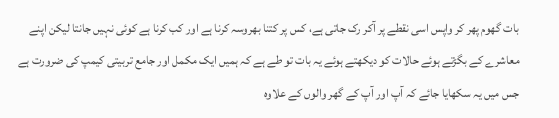بات گھوم پھر کر واپس اسی نقطے پر آکر رک جاتی ہے، کس پر کتنا بھروسہ کرنا ہے اور کب کرنا ہے کوئی نہیں جانتا لیکن اپنے معاشرے کے بگڑتے ہوئے حالات کو دیکھتے ہوئے یہ بات تو طے ہے کہ ہمیں ایک مکمل اور جامع تربیتی کیمپ کی ضرورت ہے جس میں یہ سکھایا جائے کہ آپ اور آپ کے گھر والوں کے علاوہ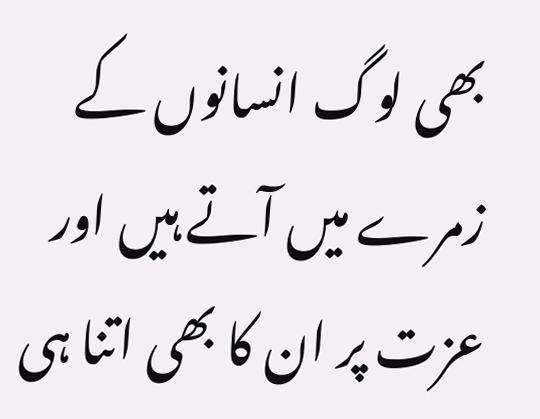بھی لوگ انسانوں کے زمرے میں آتے ہیں اور عزت پر ان کا بھی اتنا ہی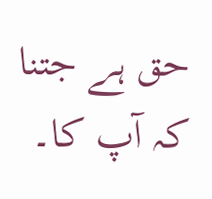حق ہے جتنا کہ آپ کا۔